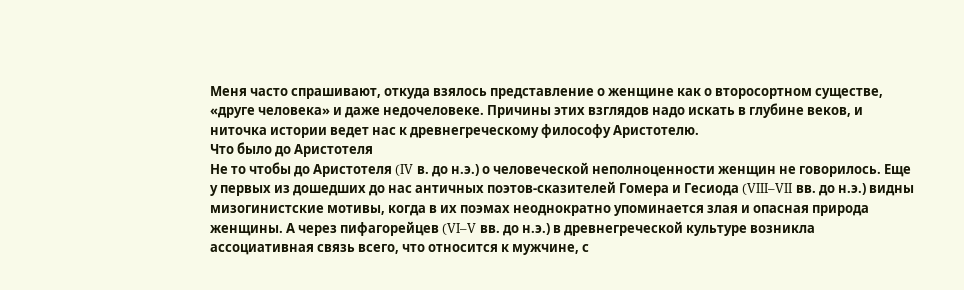Меня часто спрашивают, откуда взялось представление о женщине как о второсортном существе, «друге человека» и даже недочеловеке. Причины этих взглядов надо искать в глубине веков, и ниточка истории ведет нас к древнегреческому философу Аристотелю.
Что было до Аристотеля
Не то чтобы до Аристотеля (IV в. до н.э.) о человеческой неполноценности женщин не говорилось. Еще у первых из дошедших до нас античных поэтов-сказителей Гомера и Гесиода (VIII–VII вв. до н.э.) видны мизогинистские мотивы, когда в их поэмах неоднократно упоминается злая и опасная природа женщины. А через пифагорейцев (VI–V вв. до н.э.) в древнегреческой культуре возникла ассоциативная связь всего, что относится к мужчине, с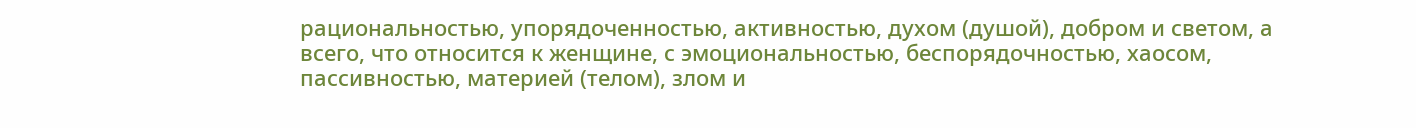рациональностью, упорядоченностью, активностью, духом (душой), добром и светом, а всего, что относится к женщине, с эмоциональностью, беспорядочностью, хаосом, пассивностью, материей (телом), злом и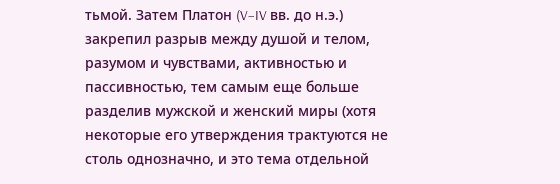тьмой. Затем Платон (V–IV вв. до н.э.) закрепил разрыв между душой и телом, разумом и чувствами, активностью и пассивностью, тем самым еще больше разделив мужской и женский миры (хотя некоторые его утверждения трактуются не столь однозначно, и это тема отдельной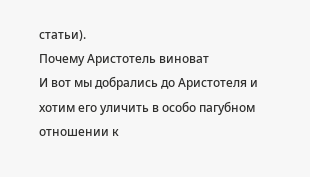статьи).
Почему Аристотель виноват
И вот мы добрались до Аристотеля и хотим его уличить в особо пагубном отношении к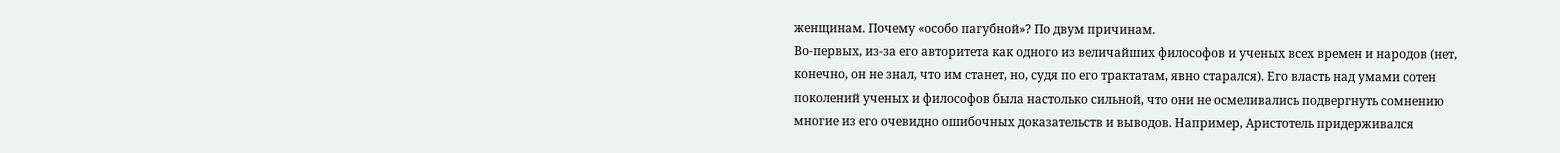женщинам. Почему «особо пагубной»? По двум причинам.
Во-первых, из-за его авторитета как одного из величайших философов и ученых всех времен и народов (нет, конечно, он не знал, что им станет, но, судя по его трактатам, явно старался). Его власть над умами сотен поколений ученых и философов была настолько сильной, что они не осмеливались подвергнуть сомнению многие из его очевидно ошибочных доказательств и выводов. Например, Аристотель придерживался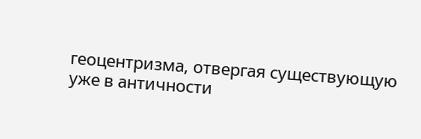геоцентризма, отвергая существующую уже в античности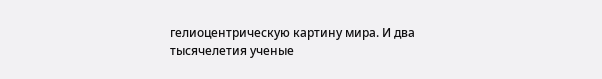гелиоцентрическую картину мира. И два тысячелетия ученые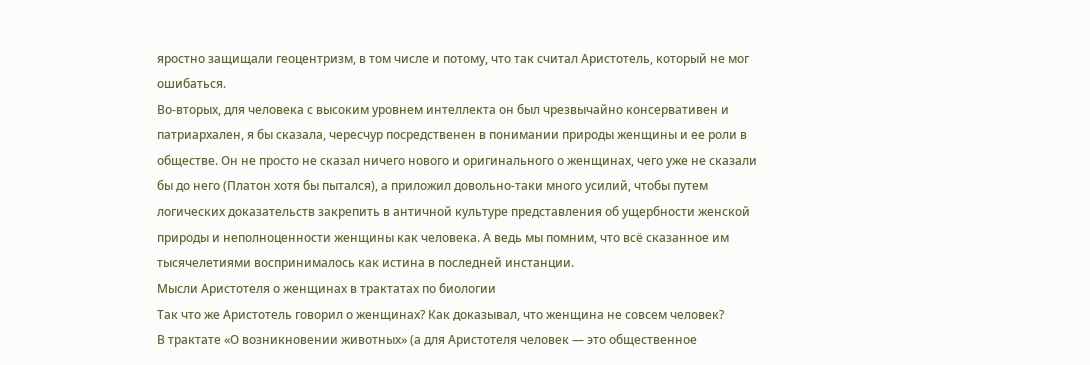яростно защищали геоцентризм, в том числе и потому, что так считал Аристотель, который не мог ошибаться.
Во-вторых, для человека с высоким уровнем интеллекта он был чрезвычайно консервативен и патриархален, я бы сказала, чересчур посредственен в понимании природы женщины и ее роли в обществе. Он не просто не сказал ничего нового и оригинального о женщинах, чего уже не сказали бы до него (Платон хотя бы пытался), а приложил довольно-таки много усилий, чтобы путем логических доказательств закрепить в античной культуре представления об ущербности женской природы и неполноценности женщины как человека. А ведь мы помним, что всё сказанное им тысячелетиями воспринималось как истина в последней инстанции.
Мысли Аристотеля о женщинах в трактатах по биологии
Так что же Аристотель говорил о женщинах? Как доказывал, что женщина не совсем человек?
В трактате «О возникновении животных» (а для Аристотеля человек — это общественное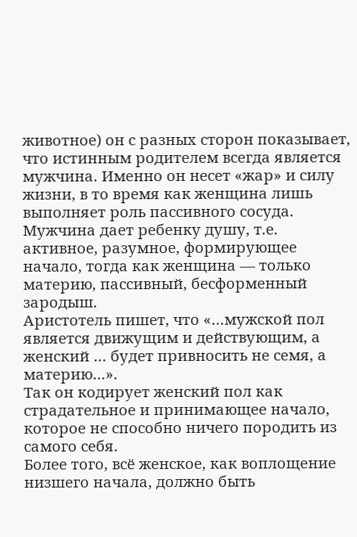животное) он с разных сторон показывает, что истинным родителем всегда является мужчина. Именно он несет «жар» и силу жизни, в то время как женщина лишь выполняет роль пассивного сосуда. Мужчина дает ребенку душу, т.е. активное, разумное, формирующее начало, тогда как женщина — только материю, пассивный, бесформенный зародыш.
Аристотель пишет, что «…мужской пол является движущим и действующим, а женский … будет привносить не семя, а материю…».
Так он кодирует женский пол как страдательное и принимающее начало, которое не способно ничего породить из самого себя.
Более того, всё женское, как воплощение низшего начала, должно быть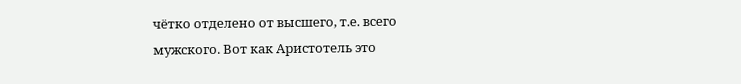чётко отделено от высшего, т.е. всего мужского. Вот как Аристотель это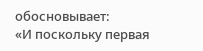обосновывает:
«И поскольку первая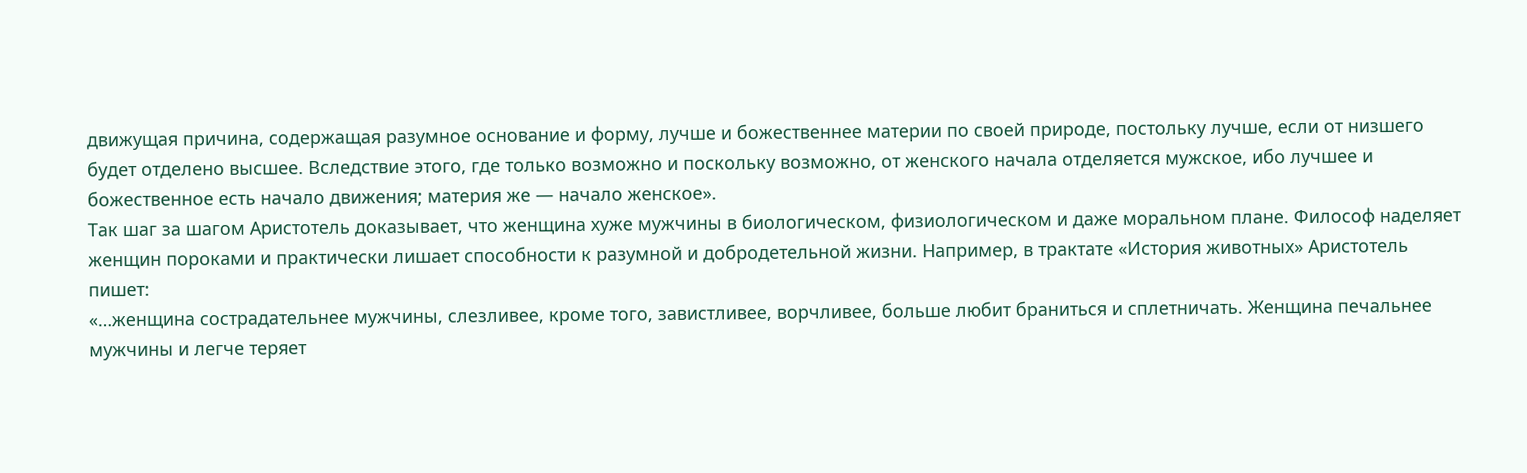движущая причина, содержащая разумное основание и форму, лучше и божественнее материи по своей природе, постольку лучше, если от низшего будет отделено высшее. Вследствие этого, где только возможно и поскольку возможно, от женского начала отделяется мужское, ибо лучшее и божественное есть начало движения; материя же — начало женское».
Так шаг за шагом Аристотель доказывает, что женщина хуже мужчины в биологическом, физиологическом и даже моральном плане. Философ наделяет женщин пороками и практически лишает способности к разумной и добродетельной жизни. Например, в трактате «История животных» Аристотель пишет:
«…женщина сострадательнее мужчины, слезливее, кроме того, завистливее, ворчливее, больше любит браниться и сплетничать. Женщина печальнее мужчины и легче теряет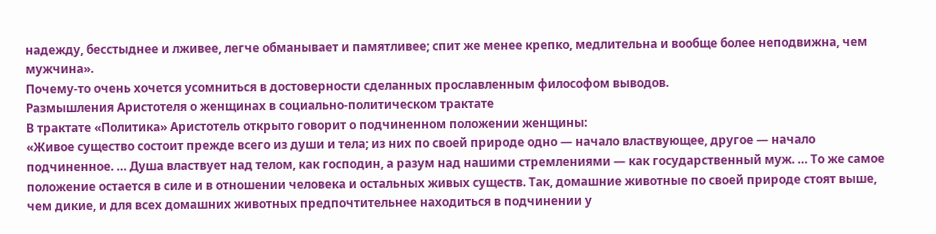надежду, бесстыднее и лживее, легче обманывает и памятливее; спит же менее крепко, медлительна и вообще более неподвижна, чем мужчина».
Почему-то очень хочется усомниться в достоверности сделанных прославленным философом выводов.
Размышления Аристотеля о женщинах в социально-политическом трактате
В трактате «Политика» Аристотель открыто говорит о подчиненном положении женщины:
«Живое существо состоит прежде всего из души и тела; из них по своей природе одно — начало властвующее, другое — начало подчиненное. … Душа властвует над телом, как господин, а разум над нашими стремлениями — как государственный муж. … То же самое положение остается в силе и в отношении человека и остальных живых существ. Так, домашние животные по своей природе стоят выше, чем дикие, и для всех домашних животных предпочтительнее находиться в подчинении у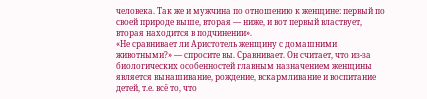человека. Так же и мужчина по отношению к женщине: первый по своей природе выше, вторая — ниже, и вот первый властвует, вторая находится в подчинении».
«Не сравнивает ли Аристотель женщину с домашними животными?» — спросите вы. Сравнивает. Он считает, что из-за биологических особенностей главным назначением женщины является вынашивание, рождение, вскармливание и воспитание детей, т.е. всё то, что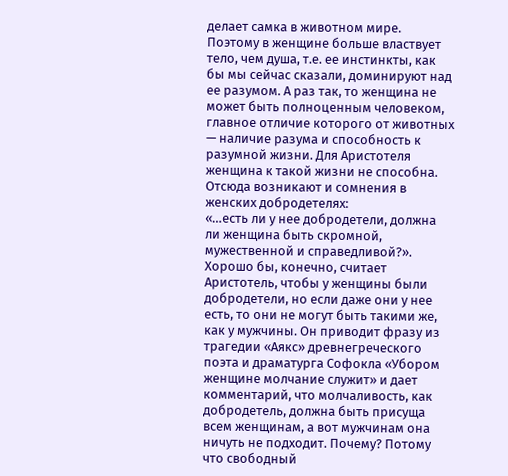делает самка в животном мире. Поэтому в женщине больше властвует тело, чем душа, т.е. ее инстинкты, как бы мы сейчас сказали, доминируют над ее разумом. А раз так, то женщина не может быть полноценным человеком, главное отличие которого от животных — наличие разума и способность к разумной жизни. Для Аристотеля женщина к такой жизни не способна.
Отсюда возникают и сомнения в женских добродетелях:
«…есть ли у нее добродетели, должна ли женщина быть скромной, мужественной и справедливой?».
Хорошо бы, конечно, считает Аристотель, чтобы у женщины были добродетели, но если даже они у нее есть, то они не могут быть такими же, как у мужчины. Он приводит фразу из трагедии «Аякс» древнегреческого поэта и драматурга Софокла «Убором женщине молчание служит» и дает комментарий, что молчаливость, как добродетель, должна быть присуща всем женщинам, а вот мужчинам она ничуть не подходит. Почему? Потому что свободный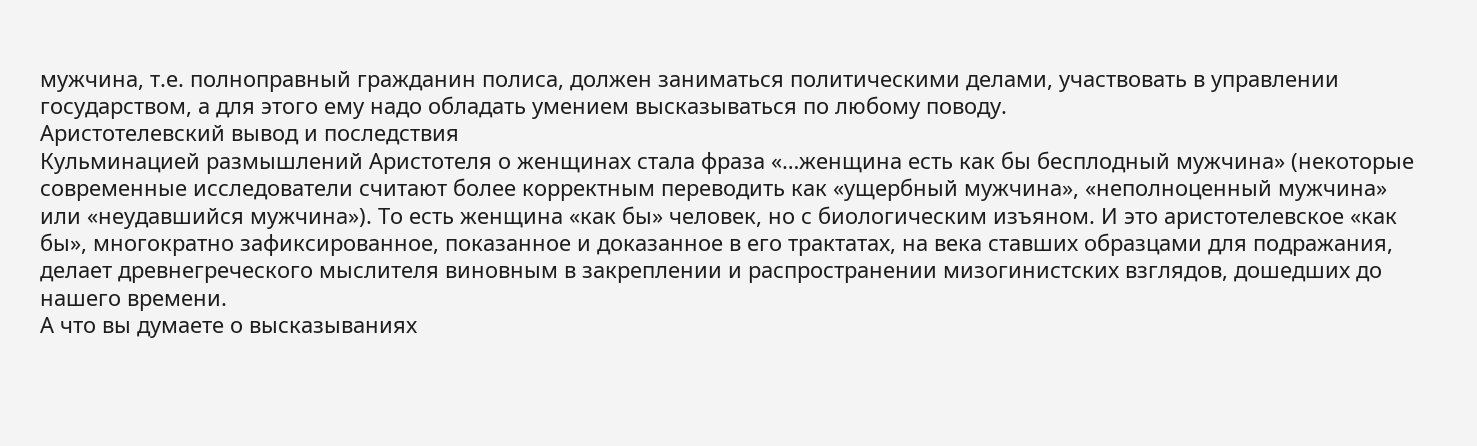мужчина, т.е. полноправный гражданин полиса, должен заниматься политическими делами, участвовать в управлении государством, а для этого ему надо обладать умением высказываться по любому поводу.
Аристотелевский вывод и последствия
Кульминацией размышлений Аристотеля о женщинах стала фраза «…женщина есть как бы бесплодный мужчина» (некоторые современные исследователи считают более корректным переводить как «ущербный мужчина», «неполноценный мужчина» или «неудавшийся мужчина»). То есть женщина «как бы» человек, но с биологическим изъяном. И это аристотелевское «как бы», многократно зафиксированное, показанное и доказанное в его трактатах, на века ставших образцами для подражания, делает древнегреческого мыслителя виновным в закреплении и распространении мизогинистских взглядов, дошедших до нашего времени.
А что вы думаете о высказываниях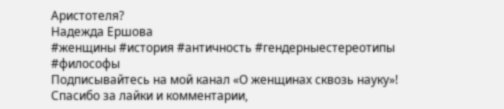Аристотеля?
Надежда Ершова
#женщины #история #античность #гендерныестереотипы #философы
Подписывайтесь на мой канал «О женщинах сквозь науку»!
Спасибо за лайки и комментарии,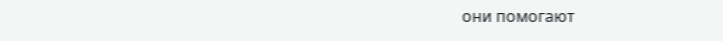они помогают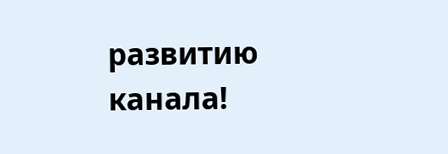развитию канала!